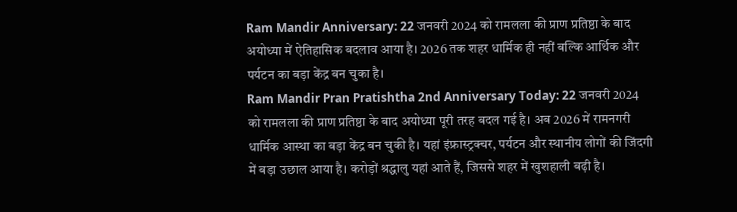Ram Mandir Anniversary: 22 जनवरी 2024 को रामलला की प्राण प्रतिष्ठा के बाद अयोध्या में ऐतिहासिक बदलाव आया है। 2026 तक शहर धार्मिक ही नहीं बल्कि आर्थिक और पर्यटन का बड़ा केंद्र बन चुका है।
Ram Mandir Pran Pratishtha 2nd Anniversary Today: 22 जनवरी 2024 को रामलला की प्राण प्रतिष्ठा के बाद अयोध्या पूरी तरह बदल गई है। अब 2026 में रामनगरी धार्मिक आस्था का बड़ा केंद्र बन चुकी है। यहां इंफ्रास्ट्रक्चर, पर्यटन और स्थानीय लोगों की जिंदगी में बड़ा उछाल आया है। करोड़ों श्रद्धालु यहां आते हैं, जिससे शहर में खुशहाली बढ़ी है।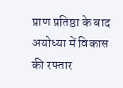प्राण प्रतिष्ठा के बाद अयोध्या में विकास की रफ्तार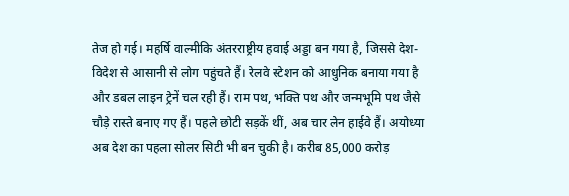तेज हो गई। महर्षि वाल्मीकि अंतरराष्ट्रीय हवाई अड्डा बन गया है, जिससे देश-विदेश से आसानी से लोग पहुंचते हैं। रेलवे स्टेशन को आधुनिक बनाया गया है और डबल लाइन ट्रेनें चल रही हैं। राम पथ, भक्ति पथ और जन्मभूमि पथ जैसे चौड़े रास्ते बनाए गए हैं। पहले छोटी सड़कें थीं, अब चार लेन हाईवे हैं। अयोध्या अब देश का पहला सोलर सिटी भी बन चुकी है। करीब 85,000 करोड़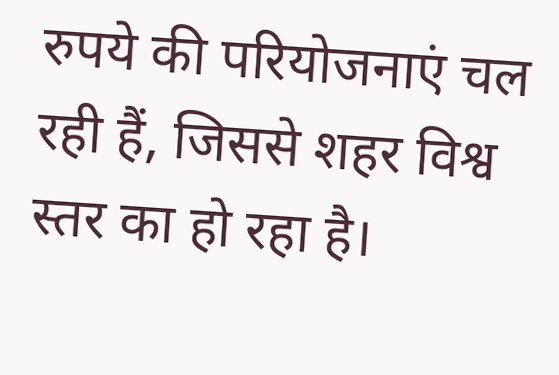रुपये की परियोजनाएं चल रही हैं, जिससे शहर विश्व स्तर का हो रहा है।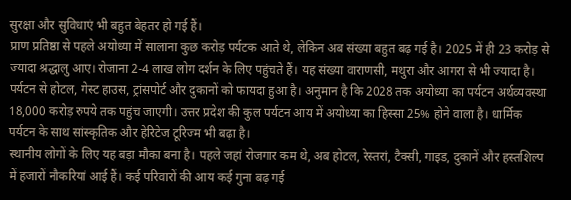सुरक्षा और सुविधाएं भी बहुत बेहतर हो गई हैं।
प्राण प्रतिष्ठा से पहले अयोध्या में सालाना कुछ करोड़ पर्यटक आते थे, लेकिन अब संख्या बहुत बढ़ गई है। 2025 में ही 23 करोड़ से ज्यादा श्रद्धालु आए। रोजाना 2-4 लाख लोग दर्शन के लिए पहुंचते हैं। यह संख्या वाराणसी, मथुरा और आगरा से भी ज्यादा है। पर्यटन से होटल, गेस्ट हाउस, ट्रांसपोर्ट और दुकानों को फायदा हुआ है। अनुमान है कि 2028 तक अयोध्या का पर्यटन अर्थव्यवस्था 18,000 करोड़ रुपये तक पहुंच जाएगी। उत्तर प्रदेश की कुल पर्यटन आय में अयोध्या का हिस्सा 25% होने वाला है। धार्मिक पर्यटन के साथ सांस्कृतिक और हेरिटेज टूरिज्म भी बढ़ा है।
स्थानीय लोगों के लिए यह बड़ा मौका बना है। पहले जहां रोजगार कम थे, अब होटल, रेस्तरां, टैक्सी, गाइड, दुकानें और हस्तशिल्प में हजारों नौकरियां आई हैं। कई परिवारों की आय कई गुना बढ़ गई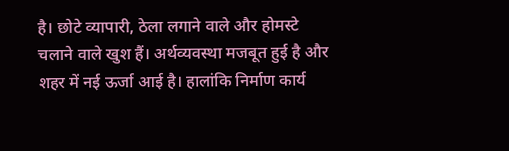है। छोटे व्यापारी, ठेला लगाने वाले और होमस्टे चलाने वाले खुश हैं। अर्थव्यवस्था मजबूत हुई है और शहर में नई ऊर्जा आई है। हालांकि निर्माण कार्य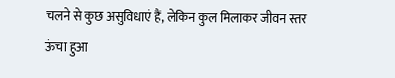चलने से कुछ असुविधाएं हैं, लेकिन कुल मिलाकर जीवन स्तर ऊंचा हुआ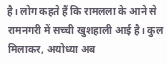है। लोग कहते हैं कि रामलला के आने से रामनगरी में सच्ची खुशहाली आई है। कुल मिलाकर, अयोध्या अब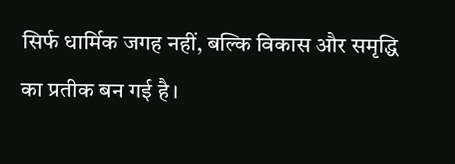सिर्फ धार्मिक जगह नहीं, बल्कि विकास और समृद्धि का प्रतीक बन गई है।